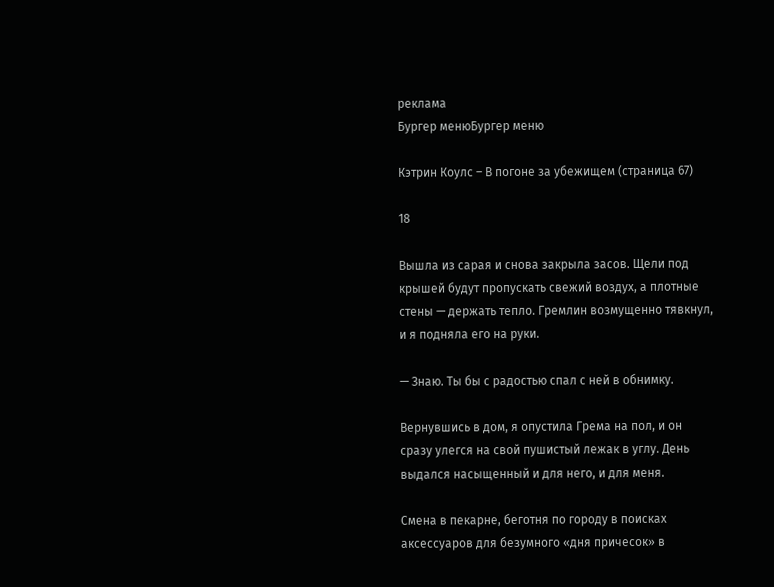реклама
Бургер менюБургер меню

Кэтрин Коулc – В погоне за убежищем (страница 67)

18

Вышла из сарая и снова закрыла засов. Щели под крышей будут пропускать свежий воздух, а плотные стены — держать тепло. Гремлин возмущенно тявкнул, и я подняла его на руки.

— Знаю. Ты бы с радостью спал с ней в обнимку.

Вернувшись в дом, я опустила Грема на пол, и он сразу улегся на свой пушистый лежак в углу. День выдался насыщенный и для него, и для меня.

Смена в пекарне, беготня по городу в поисках аксессуаров для безумного «дня причесок» в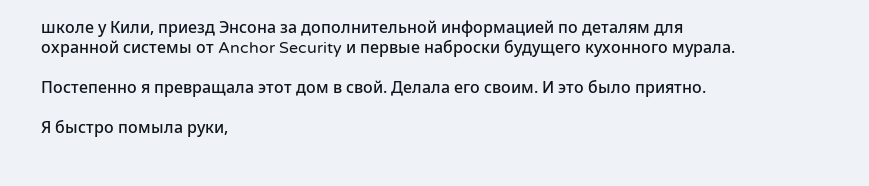школе у Кили, приезд Энсона за дополнительной информацией по деталям для охранной системы от Anchor Security и первые наброски будущего кухонного мурала.

Постепенно я превращала этот дом в свой. Делала его своим. И это было приятно.

Я быстро помыла руки,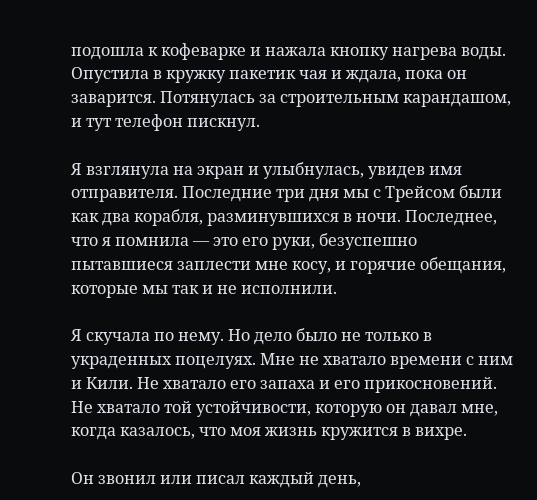подошла к кофеварке и нажала кнопку нагрева воды. Опустила в кружку пакетик чая и ждала, пока он заварится. Потянулась за строительным карандашом, и тут телефон пискнул.

Я взглянула на экран и улыбнулась, увидев имя отправителя. Последние три дня мы с Трейсом были как два корабля, разминувшихся в ночи. Последнее, что я помнила — это его руки, безуспешно пытавшиеся заплести мне косу, и горячие обещания, которые мы так и не исполнили.

Я скучала по нему. Но дело было не только в украденных поцелуях. Мне не хватало времени с ним и Кили. Не хватало его запаха и его прикосновений. Не хватало той устойчивости, которую он давал мне, когда казалось, что моя жизнь кружится в вихре.

Он звонил или писал каждый день,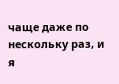чаще даже по нескольку раз, и я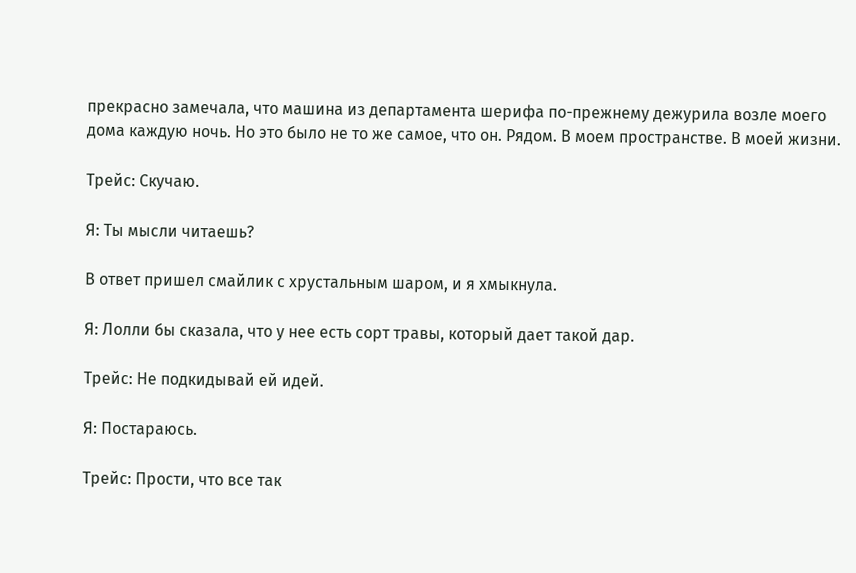прекрасно замечала, что машина из департамента шерифа по-прежнему дежурила возле моего дома каждую ночь. Но это было не то же самое, что он. Рядом. В моем пространстве. В моей жизни.

Трейс: Скучаю.

Я: Ты мысли читаешь?

В ответ пришел смайлик с хрустальным шаром, и я хмыкнула.

Я: Лолли бы сказала, что у нее есть сорт травы, который дает такой дар.

Трейс: Не подкидывай ей идей.

Я: Постараюсь.

Трейс: Прости, что все так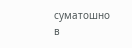суматошно в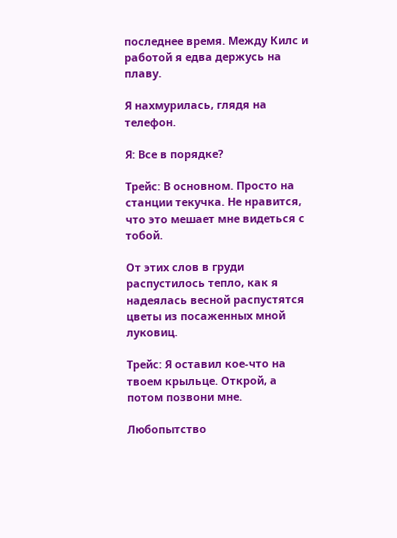последнее время. Между Килс и работой я едва держусь на плаву.

Я нахмурилась, глядя на телефон.

Я: Все в порядке?

Трейс: В основном. Просто на станции текучка. Не нравится, что это мешает мне видеться с тобой.

От этих слов в груди распустилось тепло, как я надеялась весной распустятся цветы из посаженных мной луковиц.

Трейс: Я оставил кое-что на твоем крыльце. Открой, а потом позвони мне.

Любопытство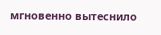мгновенно вытеснило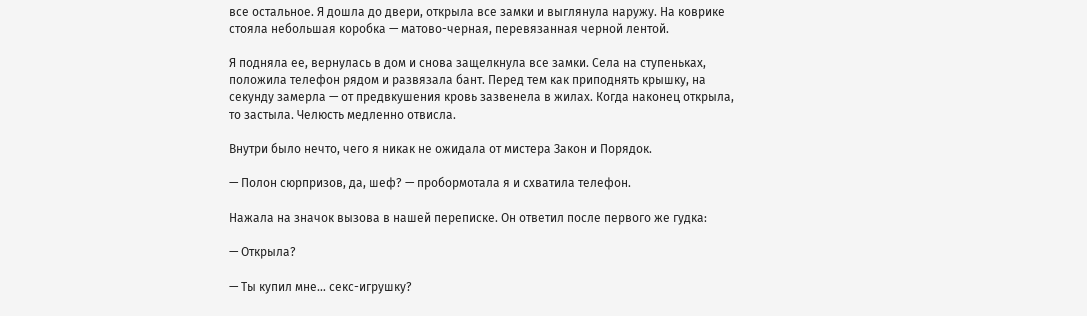все остальное. Я дошла до двери, открыла все замки и выглянула наружу. На коврике стояла небольшая коробка — матово-черная, перевязанная черной лентой.

Я подняла ее, вернулась в дом и снова защелкнула все замки. Села на ступеньках, положила телефон рядом и развязала бант. Перед тем как приподнять крышку, на секунду замерла — от предвкушения кровь зазвенела в жилах. Когда наконец открыла, то застыла. Челюсть медленно отвисла.

Внутри было нечто, чего я никак не ожидала от мистера Закон и Порядок.

— Полон сюрпризов, да, шеф? — пробормотала я и схватила телефон.

Нажала на значок вызова в нашей переписке. Он ответил после первого же гудка:

— Открыла?

— Ты купил мне… секс-игрушку?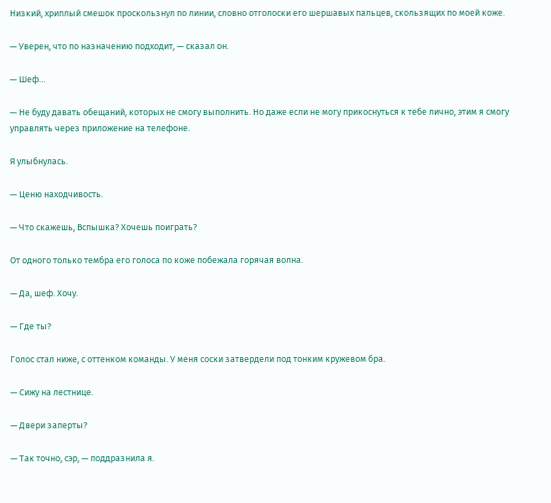Низкий, хриплый смешок проскользнул по линии, словно отголоски его шершавых пальцев, скользящих по моей коже.

— Уверен, что по назначению подходит, — сказал он.

— Шеф…

— Не буду давать обещаний, которых не смогу выполнить. Но даже если не могу прикоснуться к тебе лично, этим я смогу управлять через приложение на телефоне.

Я улыбнулась.

— Ценю находчивость.

— Что скажешь, Вспышка? Хочешь поиграть?

От одного только тембра его голоса по коже побежала горячая волна.

— Да, шеф. Хочу.

— Где ты?

Голос стал ниже, с оттенком команды. У меня соски затвердели под тонким кружевом бра.

— Сижу на лестнице.

— Двери заперты?

— Так точно, сэр, — поддразнила я.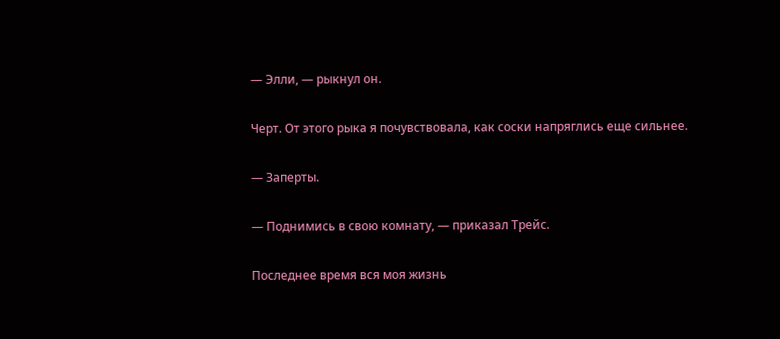— Элли, — рыкнул он.

Черт. От этого рыка я почувствовала, как соски напряглись еще сильнее.

— Заперты.

— Поднимись в свою комнату, — приказал Трейс.

Последнее время вся моя жизнь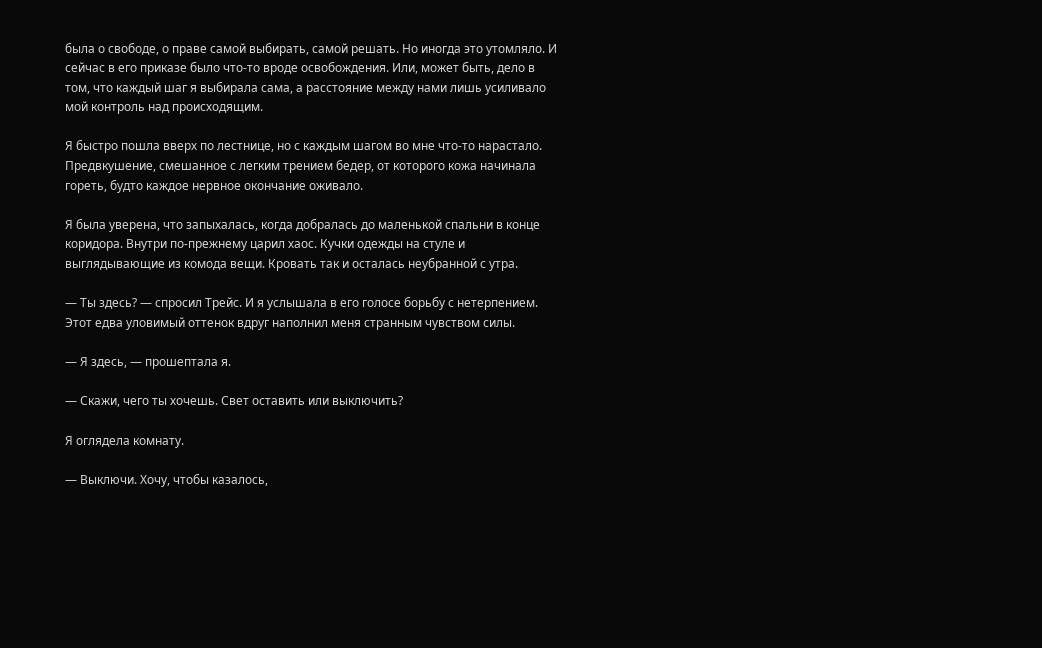была о свободе, о праве самой выбирать, самой решать. Но иногда это утомляло. И сейчас в его приказе было что-то вроде освобождения. Или, может быть, дело в том, что каждый шаг я выбирала сама, а расстояние между нами лишь усиливало мой контроль над происходящим.

Я быстро пошла вверх по лестнице, но с каждым шагом во мне что-то нарастало. Предвкушение, смешанное с легким трением бедер, от которого кожа начинала гореть, будто каждое нервное окончание оживало.

Я была уверена, что запыхалась, когда добралась до маленькой спальни в конце коридора. Внутри по-прежнему царил хаос. Кучки одежды на стуле и выглядывающие из комода вещи. Кровать так и осталась неубранной с утра.

— Ты здесь? — спросил Трейс. И я услышала в его голосе борьбу с нетерпением. Этот едва уловимый оттенок вдруг наполнил меня странным чувством силы.

— Я здесь, — прошептала я.

— Скажи, чего ты хочешь. Свет оставить или выключить?

Я оглядела комнату.

— Выключи. Хочу, чтобы казалось,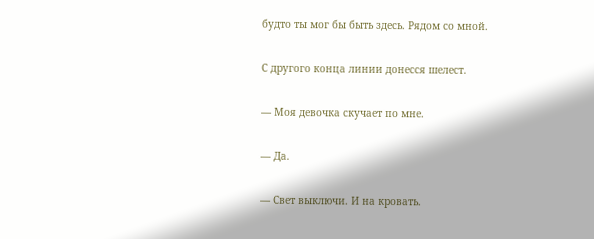будто ты мог бы быть здесь. Рядом со мной.

С другого конца линии донесся шелест.

— Моя девочка скучает по мне.

— Да.

— Свет выключи. И на кровать.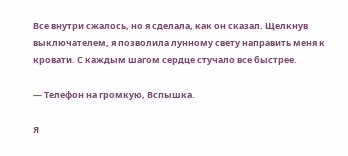Все внутри сжалось, но я сделала, как он сказал. Щелкнув выключателем, я позволила лунному свету направить меня к кровати. С каждым шагом сердце стучало все быстрее.

— Телефон на громкую, Вспышка.

Я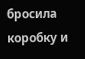бросила коробку и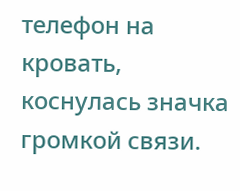телефон на кровать, коснулась значка громкой связи.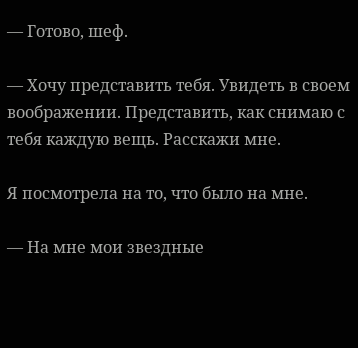— Готово, шеф.

— Хочу представить тебя. Увидеть в своем воображении. Представить, как снимаю с тебя каждую вещь. Расскажи мне.

Я посмотрела на то, что было на мне.

— На мне мои звездные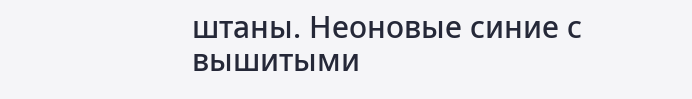штаны. Неоновые синие с вышитыми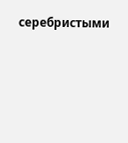серебристыми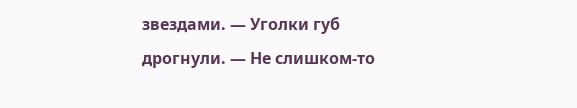звездами. — Уголки губ дрогнули. — Не слишком-то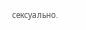сексуально.